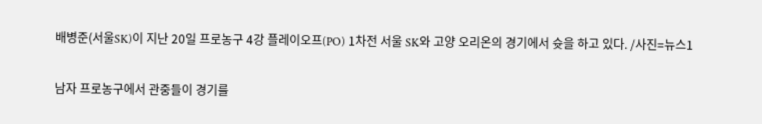배병준(서울SK)이 지난 20일 프로농구 4강 플레이오프(PO) 1차전 서울 SK와 고양 오리온의 경기에서 슛을 하고 있다. /사진=뉴스1


남자 프로농구에서 관중들이 경기를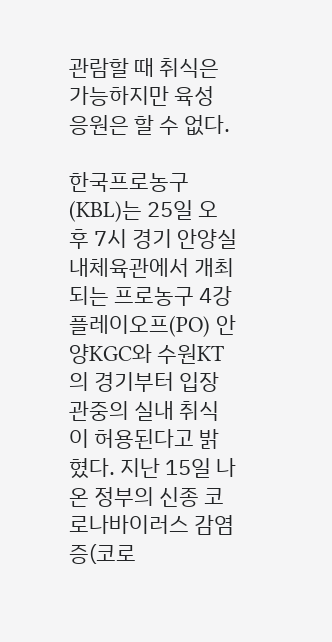관람할 때 취식은 가능하지만 육성 응원은 할 수 없다.

한국프로농구(KBL)는 25일 오후 7시 경기 안양실내체육관에서 개최되는 프로농구 4강 플레이오프(PO) 안양KGC와 수원KT의 경기부터 입장 관중의 실내 취식이 허용된다고 밝혔다. 지난 15일 나온 정부의 신종 코로나바이러스 감염증(코로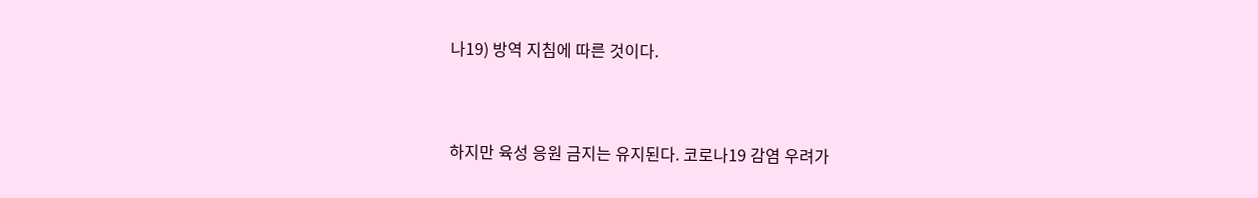나19) 방역 지침에 따른 것이다.


하지만 육성 응원 금지는 유지된다. 코로나19 감염 우려가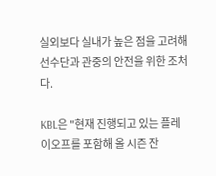실외보다 실내가 높은 점을 고려해 선수단과 관중의 안전을 위한 조처다.

KBL은 "현재 진행되고 있는 플레이오프를 포함해 올 시즌 잔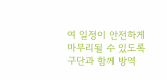여 일정이 안전하게 마무리될 수 있도록 구단과 함께 방역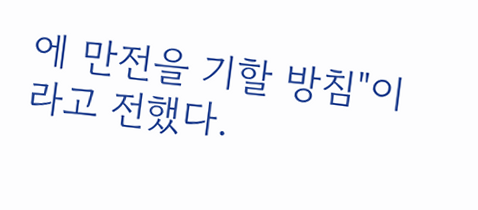에 만전을 기할 방침"이라고 전했다.